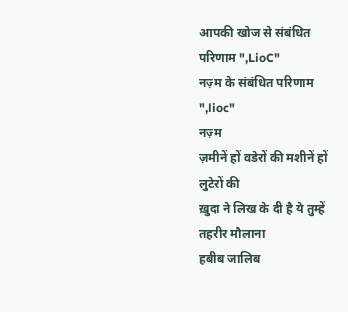आपकी खोज से संबंधित
परिणाम ",LioC"
नज़्म के संबंधित परिणाम ",lioc"
नज़्म
ज़मीनें हों वडेरों की मशीनें हों लुटेरों की
ख़ुदा ने लिख के दी है ये तुम्हें तहरीर मौलाना
हबीब जालिब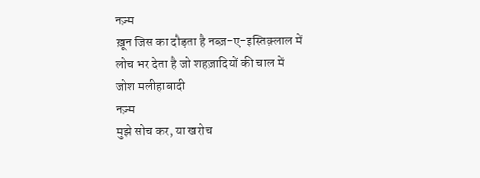नज़्म
ख़ून जिस का दौड़ता है नब्ज़-ए-इस्तिक़्लाल में
लोच भर देता है जो शहज़ादियों की चाल में
जोश मलीहाबादी
नज़्म
मुझे सोच कर, या खरोच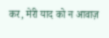कर, मेरी याद को न आवाज़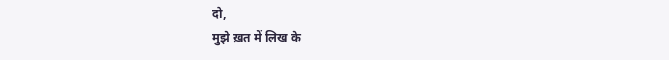दो,
मुझे ख़त में लिख के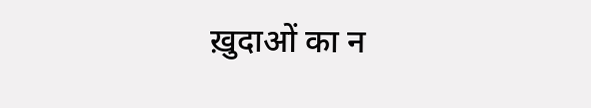ख़ुदाओं का न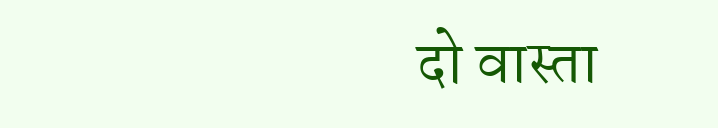दो वास्ता